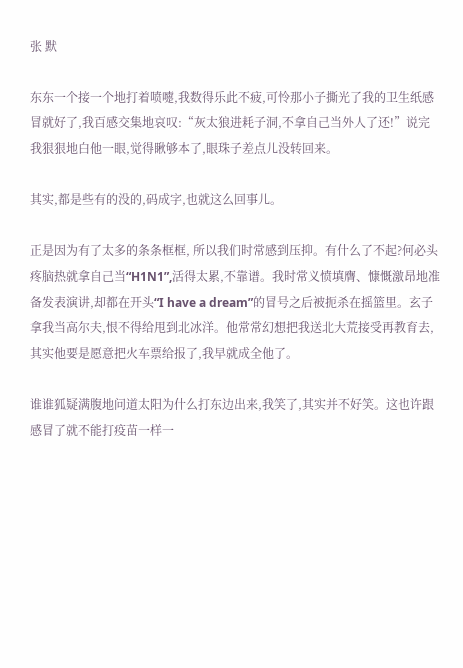张 默

东东一个接一个地打着喷嚏,我数得乐此不疲,可怜那小子撕光了我的卫生纸感冒就好了,我百感交集地哀叹:“灰太狼进耗子洞,不拿自己当外人了还!”说完我狠狠地白他一眼,觉得瞅够本了,眼珠子差点儿没转回来。

其实,都是些有的没的,码成字,也就这么回事儿。

正是因为有了太多的条条框框, 所以我们时常感到压抑。有什么了不起?何必头疼脑热就拿自己当“H1N1”,活得太累,不靠谱。我时常义愤填膺、慷慨激昂地准备发表演讲,却都在开头“I have a dream”的冒号之后被扼杀在摇篮里。玄子拿我当高尔夫,恨不得给甩到北冰洋。他常常幻想把我送北大荒接受再教育去,其实他要是愿意把火车票给报了,我早就成全他了。

谁谁狐疑满腹地问道太阳为什么打东边出来,我笑了,其实并不好笑。这也许跟感冒了就不能打疫苗一样一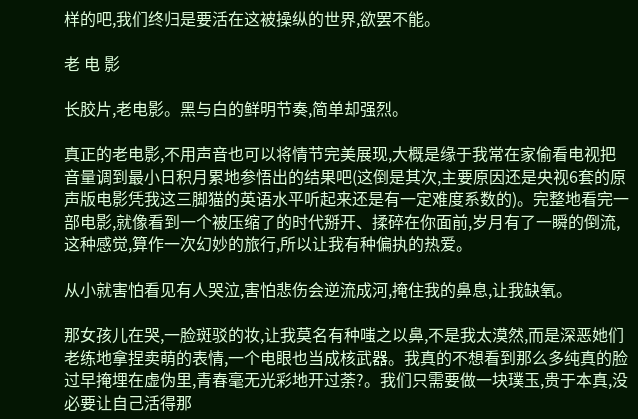样的吧,我们终归是要活在这被操纵的世界,欲罢不能。

老 电 影

长胶片,老电影。黑与白的鲜明节奏,简单却强烈。

真正的老电影,不用声音也可以将情节完美展现,大概是缘于我常在家偷看电视把音量调到最小日积月累地参悟出的结果吧(这倒是其次,主要原因还是央视6套的原声版电影凭我这三脚猫的英语水平听起来还是有一定难度系数的)。完整地看完一部电影,就像看到一个被压缩了的时代掰开、揉碎在你面前,岁月有了一瞬的倒流,这种感觉,算作一次幻妙的旅行,所以让我有种偏执的热爱。

从小就害怕看见有人哭泣,害怕悲伤会逆流成河,掩住我的鼻息,让我缺氧。

那女孩儿在哭,一脸斑驳的妆,让我莫名有种嗤之以鼻,不是我太漠然,而是深恶她们老练地拿捏卖萌的表情,一个电眼也当成核武器。我真的不想看到那么多纯真的脸过早掩埋在虚伪里,青春毫无光彩地开过荼?。我们只需要做一块璞玉,贵于本真,没必要让自己活得那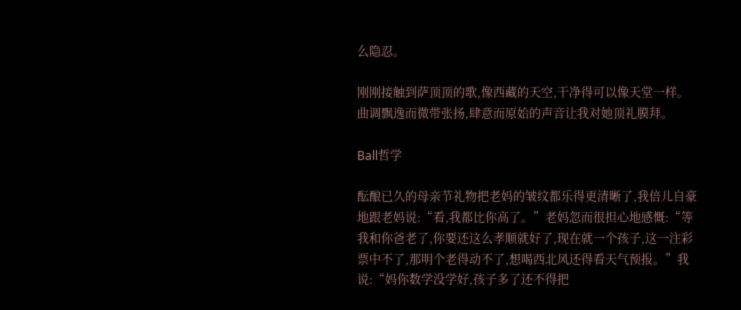么隐忍。

刚刚接触到萨顶顶的歌,像西藏的天空,干净得可以像天堂一样。曲调飘逸而微带张扬,肆意而原始的声音让我对她顶礼膜拜。

Ball哲学

酝酿已久的母亲节礼物把老妈的皱纹都乐得更清晰了,我倍儿自豪地跟老妈说:“看,我都比你高了。”老妈忽而很担心地感慨:“等我和你爸老了,你要还这么孝顺就好了,现在就一个孩子,这一注彩票中不了,那明个老得动不了,想喝西北风还得看天气预报。”我说:“妈你数学没学好,孩子多了还不得把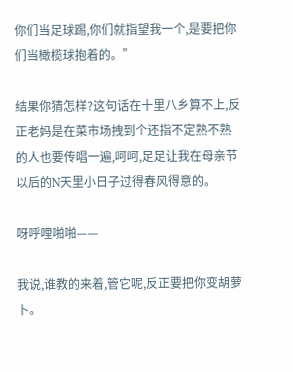你们当足球踢,你们就指望我一个,是要把你们当橄榄球抱着的。”

结果你猜怎样?这句话在十里八乡算不上,反正老妈是在菜市场拽到个还指不定熟不熟的人也要传唱一遍,呵呵,足足让我在母亲节以后的N天里小日子过得春风得意的。

呀呼哩啪啪——

我说,谁教的来着,管它呢,反正要把你变胡萝卜。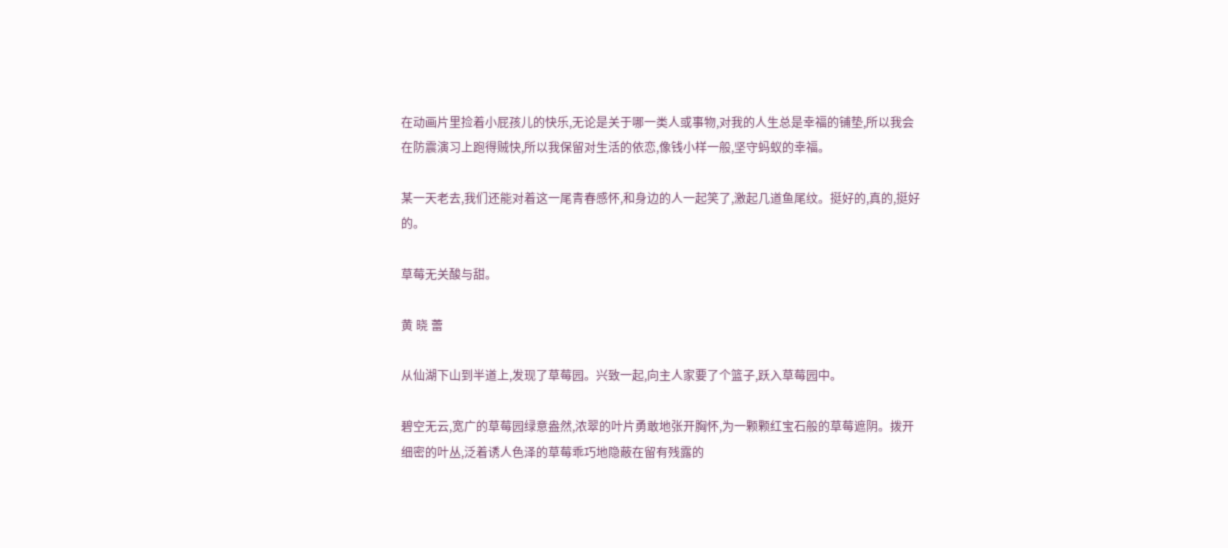在动画片里捡着小屁孩儿的快乐,无论是关于哪一类人或事物,对我的人生总是幸福的铺垫,所以我会在防震演习上跑得贼快,所以我保留对生活的依恋,像钱小样一般,坚守蚂蚁的幸福。

某一天老去,我们还能对着这一尾青春感怀,和身边的人一起笑了,激起几道鱼尾纹。挺好的,真的,挺好的。

草莓无关酸与甜。

黄 晓 蕾

从仙湖下山到半道上,发现了草莓园。兴致一起,向主人家要了个篮子,跃入草莓园中。

碧空无云,宽广的草莓园绿意盎然,浓翠的叶片勇敢地张开胸怀,为一颗颗红宝石般的草莓遮阴。拨开细密的叶丛,泛着诱人色泽的草莓乖巧地隐蔽在留有残露的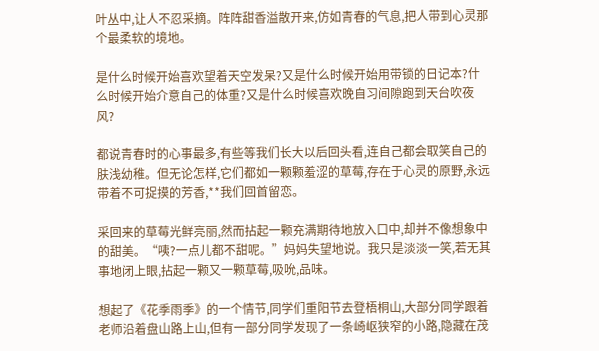叶丛中,让人不忍采摘。阵阵甜香溢散开来,仿如青春的气息,把人带到心灵那个最柔软的境地。

是什么时候开始喜欢望着天空发呆?又是什么时候开始用带锁的日记本?什么时候开始介意自己的体重?又是什么时候喜欢晚自习间隙跑到天台吹夜风?

都说青春时的心事最多,有些等我们长大以后回头看,连自己都会取笑自己的肤浅幼稚。但无论怎样,它们都如一颗颗羞涩的草莓,存在于心灵的原野,永远带着不可捉摸的芳香,**我们回首留恋。

采回来的草莓光鲜亮丽,然而拈起一颗充满期待地放入口中,却并不像想象中的甜美。“咦?一点儿都不甜呢。”妈妈失望地说。我只是淡淡一笑,若无其事地闭上眼,拈起一颗又一颗草莓,吸吮,品味。

想起了《花季雨季》的一个情节,同学们重阳节去登梧桐山,大部分同学跟着老师沿着盘山路上山,但有一部分同学发现了一条崎岖狭窄的小路,隐藏在茂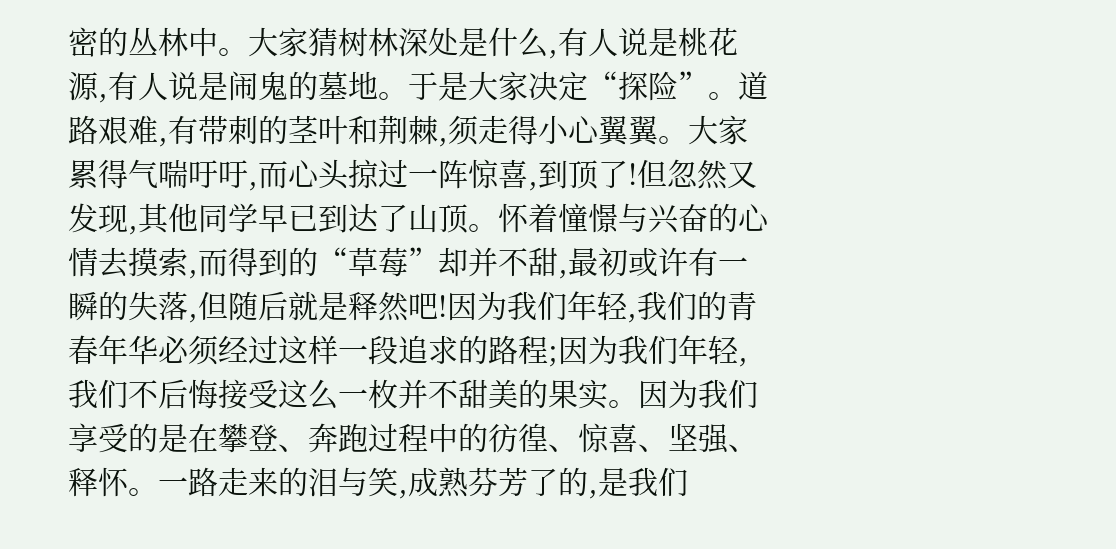密的丛林中。大家猜树林深处是什么,有人说是桃花源,有人说是闹鬼的墓地。于是大家决定“探险”。道路艰难,有带刺的茎叶和荆棘,须走得小心翼翼。大家累得气喘吁吁,而心头掠过一阵惊喜,到顶了!但忽然又发现,其他同学早已到达了山顶。怀着憧憬与兴奋的心情去摸索,而得到的“草莓”却并不甜,最初或许有一瞬的失落,但随后就是释然吧!因为我们年轻,我们的青春年华必须经过这样一段追求的路程;因为我们年轻,我们不后悔接受这么一枚并不甜美的果实。因为我们享受的是在攀登、奔跑过程中的彷徨、惊喜、坚强、释怀。一路走来的泪与笑,成熟芬芳了的,是我们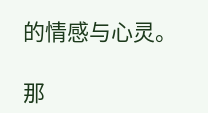的情感与心灵。

那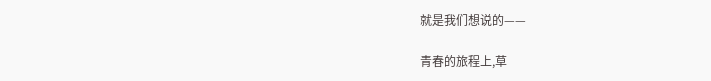就是我们想说的——

青春的旅程上,草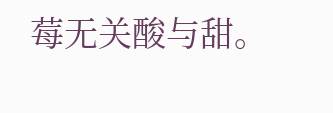莓无关酸与甜。